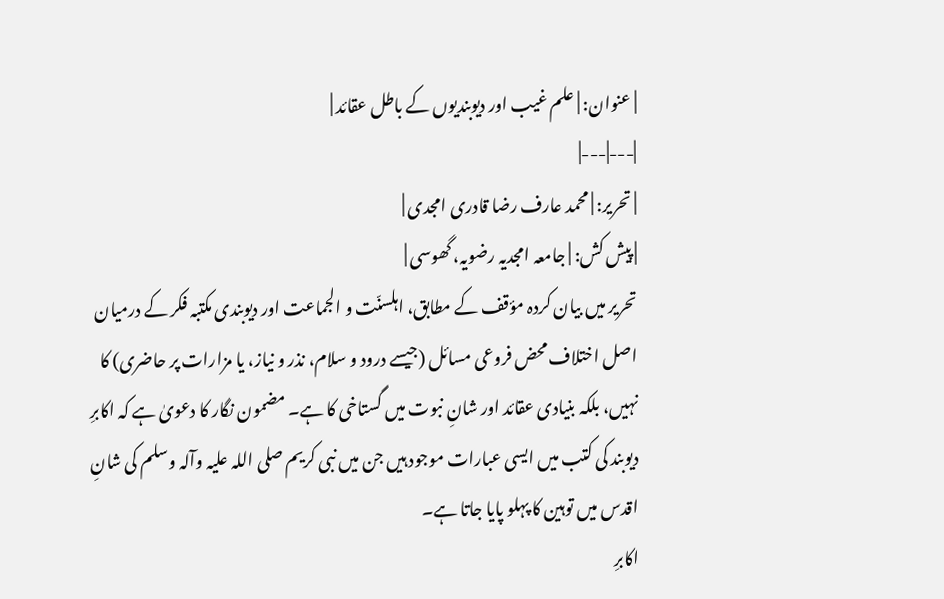| عنوان: | علم غیب اور دیوبندیوں کے باطل عقائد |
|---|---|
| تحریر: | محمد عارف رضا قادری امجدی |
| پیش کش: | جامعہ امجدیہ رضویہ، گھوسی |
تحریر میں بیان کردہ مؤقف کے مطابق، اہلسنّت و الجماعت اور دیوبندی مکتبہ فکر کے درمیان اصل اختلاف محض فروعی مسائل (جیسے درود و سلام، نذر و نیاز، یا مزارات پر حاضری) کا نہیں، بلکہ بنیادی عقائد اور شانِ نبوت میں گستاخی کا ہے۔ مضمون نگار کا دعویٰ ہے کہ اکابرِ دیوبند کی کتب میں ایسی عبارات موجود ہیں جن میں نبی کریم صلی اللہ علیہ وآلہ وسلم کی شانِ اقدس میں توہین کا پہلو پایا جاتا ہے۔
اکابرِ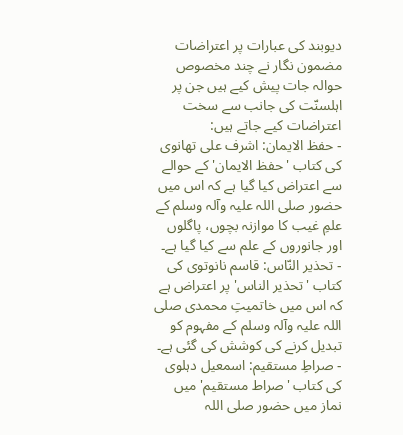دیوبند کی عبارات پر اعتراضات
مضمون نگار نے چند مخصوص حوالہ جات پیش کیے ہیں جن پر اہلسنّت کی جانب سے سخت اعتراضات کیے جاتے ہیں:
- حفظ الایمان: اشرف علی تھانوی کی کتاب 'حفظ الایمان' کے حوالے سے اعتراض کیا گیا ہے کہ اس میں حضور صلی اللہ علیہ وآلہ وسلم کے علمِ غیب کا موازنہ بچوں، پاگلوں اور جانوروں کے علم سے کیا گیا ہے۔
- تحذیر النّاس: قاسم نانوتوی کی کتاب 'تحذیر الناس' پر اعتراض ہے کہ اس میں خاتمیتِ محمدی صلی اللہ علیہ وآلہ وسلم کے مفہوم کو تبدیل کرنے کی کوشش کی گئی ہے۔
- صراطِ مستقیم: اسمعیل دہلوی کی کتاب 'صراط مستقیم' میں نماز میں حضور صلی اللہ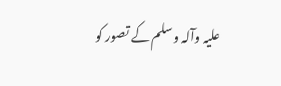علیہ وآلہ وسلم کے تصور کو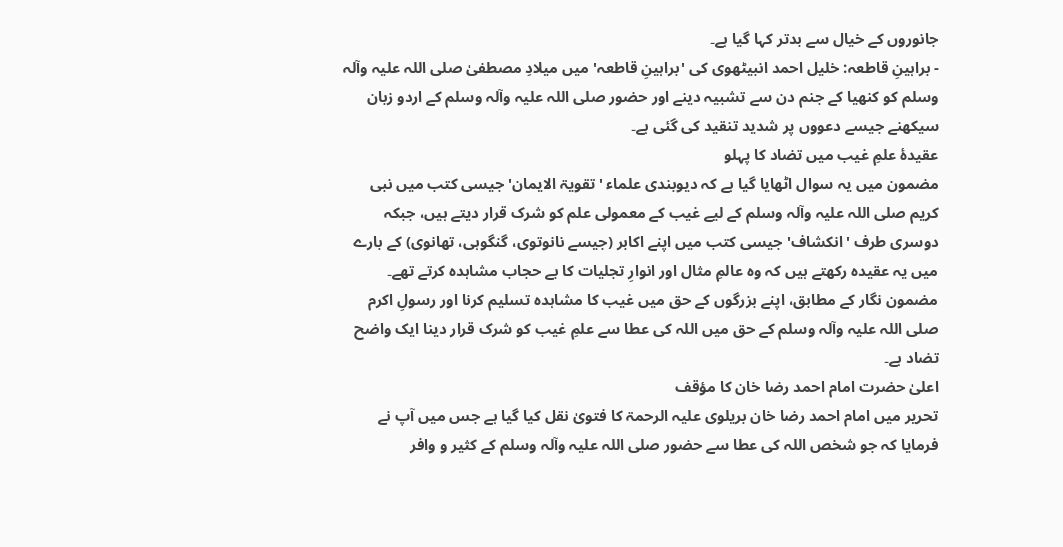جانوروں کے خیال سے بدتر کہا گیا ہے۔
- براہینِ قاطعہ: خلیل احمد انبیٹھوی کی 'براہینِ قاطعہ' میں میلادِ مصطفیٰ صلی اللہ علیہ وآلہ وسلم کو کنھیا کے جنم دن سے تشبیہ دینے اور حضور صلی اللہ علیہ وآلہ وسلم کے اردو زبان سیکھنے جیسے دعووں پر شدید تنقید کی گئی ہے۔
عقیدۂ علمِ غیب میں تضاد کا پہلو
مضمون میں یہ سوال اٹھایا گیا ہے کہ دیوبندی علماء 'تقویۃ الایمان' جیسی کتب میں نبی کریم صلی اللہ علیہ وآلہ وسلم کے لیے غیب کے معمولی علم کو شرک قرار دیتے ہیں، جبکہ دوسری طرف 'انکشاف' جیسی کتب میں اپنے اکابر (جیسے نانوتوی، گنگوہی، تھانوی) کے بارے میں یہ عقیدہ رکھتے ہیں کہ وہ عالمِ مثال اور انوارِ تجلیات کا بے حجاب مشاہدہ کرتے تھے۔ مضمون نگار کے مطابق، اپنے بزرگوں کے حق میں غیب کا مشاہدہ تسلیم کرنا اور رسولِ اکرم صلی اللہ علیہ وآلہ وسلم کے حق میں اللہ کی عطا سے علمِ غیب کو شرک قرار دینا ایک واضح تضاد ہے۔
اعلیٰ حضرت امام احمد رضا خان کا مؤقف
تحریر میں امام احمد رضا خان بریلوی علیہ الرحمۃ کا فتویٰ نقل کیا گیا ہے جس میں آپ نے فرمایا کہ جو شخص اللہ کی عطا سے حضور صلی اللہ علیہ وآلہ وسلم کے کثیر و وافر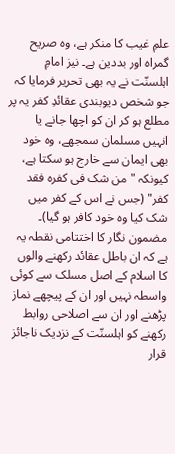علمِ غیب کا منکر ہے، وہ صریح گمراہ اور بددین ہے۔ نیز امامِ اہلسنّت نے یہ بھی تحریر فرمایا کہ جو شخص دیوبندی عقائدِ کفر یہ پر مطلع ہو کر ان کو اچھا جانے یا انہیں مسلمان سمجھے، وہ خود بھی ایمان سے خارج ہو سکتا ہے، کیونکہ "من شک فی کفرہ فقد کفر" (جس نے اس کے کفر میں شک کیا وہ خود کافر ہو گیا)۔
مضمون نگار کا اختتامی نقطہ یہ ہے کہ ان باطل عقائد رکھنے والوں کا اسلام کے اصل مسلک سے کوئی واسطہ نہیں اور ان کے پیچھے نماز پڑھنے اور ان سے اصلاحی روابط رکھنے کو اہلسنّت کے نزدیک ناجائز قرار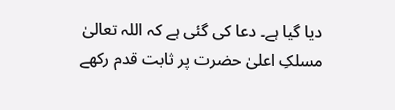دیا گیا ہے۔ دعا کی گئی ہے کہ اللہ تعالیٰ مسلکِ اعلیٰ حضرت پر ثابت قدم رکھے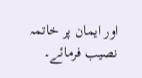اور ایمان پر خاتمہ نصیب فرمائے۔